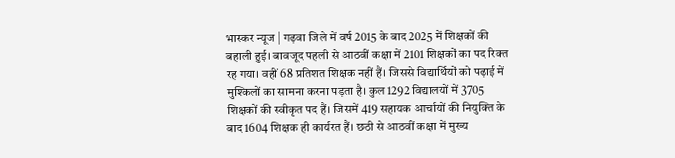भास्कर न्यूज | गढ़वा जिले में वर्ष 2015 के बाद 2025 में शिक्षकों की बहाली हुई। बावजूद पहली से आठवीं कक्षा में 2101 शिक्षकों का पद रिक्त रह गया। वहीं 68 प्रतिशत शिक्षक नहीं हैं। जिससे विद्यार्थियों को पढ़ाई में मुश्किलों का सामना करना पड़ता है। कुल 1292 विद्यालयों में 3705 शिक्षकों की स्वीकृत पद हैं। जिसमें 419 सहायक आर्चायों की नियुक्ति के बाद 1604 शिक्षक ही कार्यरत हैं। छठी से आठवीं कक्षा में मुख्य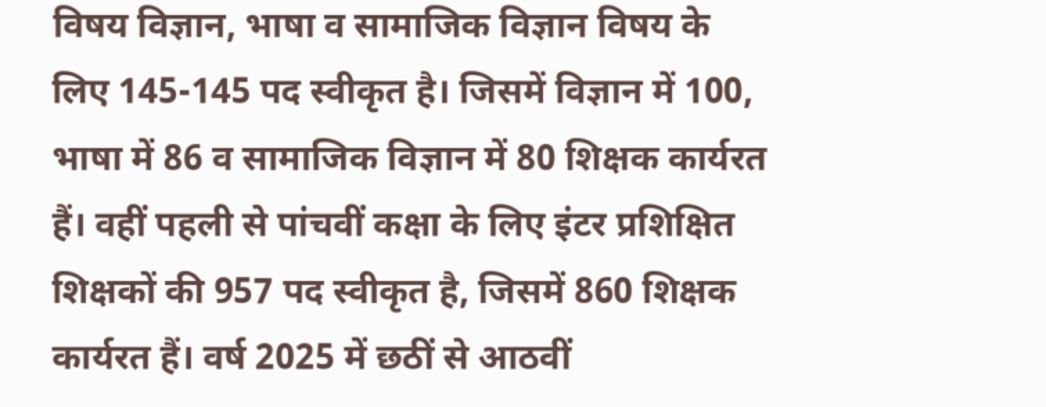विषय विज्ञान, भाषा व सामाजिक विज्ञान विषय के लिए 145-145 पद स्वीकृत है। जिसमें विज्ञान में 100, भाषा में 86 व सामाजिक विज्ञान में 80 शिक्षक कार्यरत हैं। वहीं पहली से पांचवीं कक्षा के लिए इंटर प्रशिक्षित शिक्षकों की 957 पद स्वीकृत है, जिसमें 860 शिक्षक कार्यरत हैं। वर्ष 2025 में छठीं से आठवीं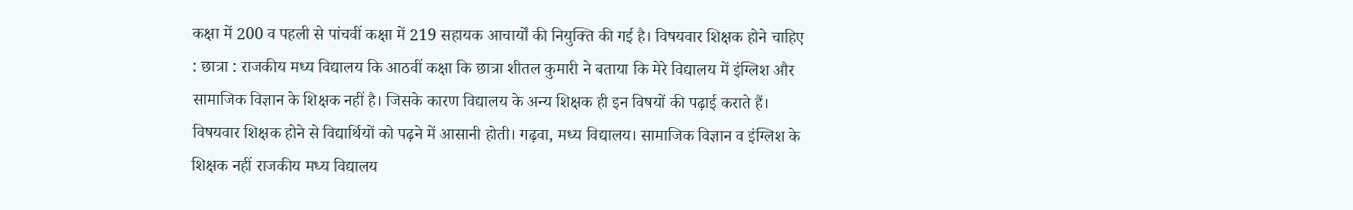कक्षा में 200 व पहली से पांचवीं कक्षा में 219 सहायक आचार्यों की नियुक्ति की गई है। विषयवार शिक्षक होने चाहिए : छात्रा : राजकीय मध्य विद्यालय कि आठवीं कक्षा कि छात्रा शीतल कुमारी ने बताया कि मेरे विद्यालय में इंग्लिश और सामाजिक विज्ञान के शिक्षक नहीं है। जिसके कारण विद्यालय के अन्य शिक्षक ही इन विषयों की पढ़ाई कराते हैं। विषयवार शिक्षक होने से विद्यार्थियों को पढ़ने में आसानी होती। गढ़वा, मध्य विद्यालय। सामाजिक विज्ञान व इंग्लिश के शिक्षक नहीं राजकीय मध्य विद्यालय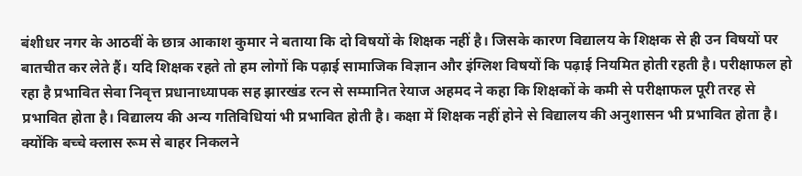बंशीधर नगर के आठवीं के छात्र आकाश कुमार ने बताया कि दो विषयों के शिक्षक नहीं है। जिसके कारण विद्यालय के शिक्षक से ही उन विषयों पर बातचीत कर लेते हैं। यदि शिक्षक रहते तो हम लोगों कि पढ़ाई सामाजिक विज्ञान और इंग्लिश विषयों कि पढ़ाई नियमित होती रहती है। परीक्षाफल हो रहा है प्रभावित सेवा निवृत्त प्रधानाध्यापक सह झारखंड रत्न से सम्मानित रेयाज अहमद ने कहा कि शिक्षकों के कमी से परीक्षाफल पूरी तरह से प्रभावित होता है। विद्यालय की अन्य गतिविधियां भी प्रभावित होती है। कक्षा में शिक्षक नहीं होने से विद्यालय की अनुशासन भी प्रभावित होता है। क्योंकि बच्चे क्लास रूम से बाहर निकलने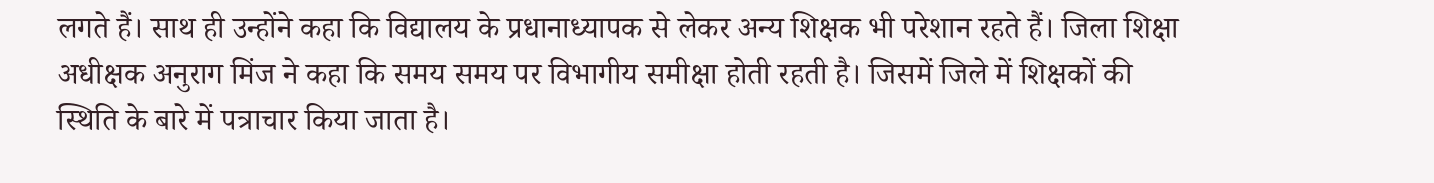लगते हैं। साथ ही उन्होंने कहा कि विद्यालय के प्रधानाध्यापक से लेकर अन्य शिक्षक भी परेशान रहते हैं। जिला शिक्षा अधीक्षक अनुराग मिंज ने कहा कि समय समय पर विभागीय समीक्षा होती रहती है। जिसमें जिले में शिक्षकों की स्थिति के बारे में पत्राचार किया जाता है।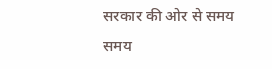सरकार की ओर से समय समय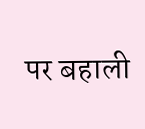पर बहाली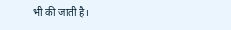भी की जाती है।